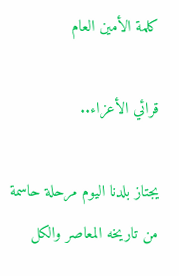كلمة الأمين العام

قرائي الأعزاء..

يجتاز بلدنا اليوم مرحلة حاسمة من تاريخه المعاصر والكل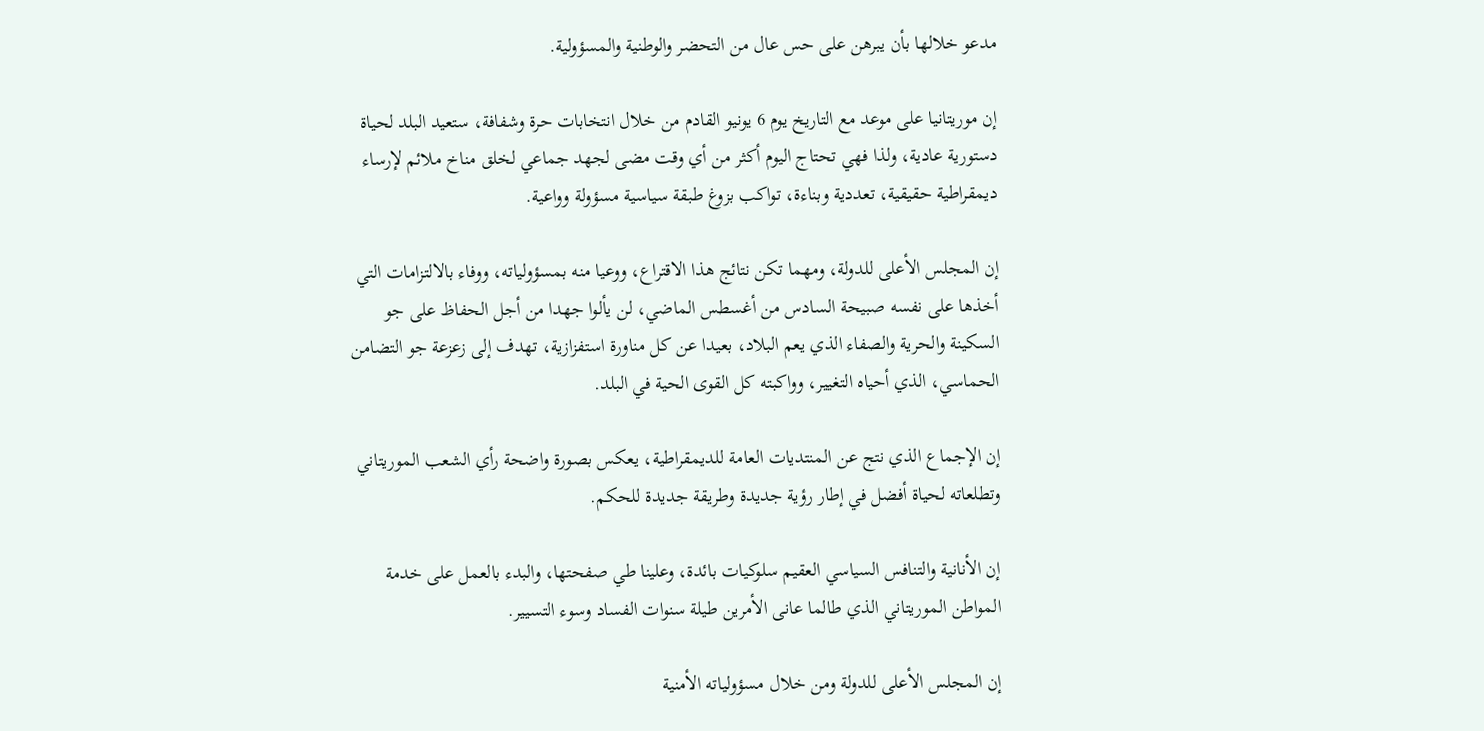مدعو خلالها بأن يبرهن على حس عال من التحضر والوطنية والمسؤولية.

إن موريتانيا على موعد مع التاريخ يوم 6 يونيو القادم من خلال انتخابات حرة وشفافة، ستعيد البلد لحياة دستورية عادية، ولذا فهي تحتاج اليوم أكثر من أي وقت مضى لجهد جماعي لخلق مناخ ملائم لإرساء ديمقراطية حقيقية، تعددية وبناءة، تواكب بزوغ طبقة سياسية مسؤولة وواعية.

إن المجلس الأعلى للدولة، ومهما تكن نتائج هذا الاقتراع، ووعيا منه بمسؤولياته، ووفاء بالالتزامات التي أخذها على نفسه صبيحة السادس من أغسطس الماضي، لن يألوا جهدا من أجل الحفاظ على جو السكينة والحرية والصفاء الذي يعم البلاد، بعيدا عن كل مناورة استفزازية، تهدف إلى زعزعة جو التضامن الحماسي، الذي أحياه التغيير، وواكبته كل القوى الحية في البلد.

إن الإجماع الذي نتج عن المنتديات العامة للديمقراطية، يعكس بصورة واضحة رأي الشعب الموريتاني وتطلعاته لحياة أفضل في إطار رؤية جديدة وطريقة جديدة للحكم.

إن الأنانية والتنافس السياسي العقيم سلوكيات بائدة، وعلينا طي صفحتها، والبدء بالعمل على خدمة المواطن الموريتاني الذي طالما عانى الأمرين طيلة سنوات الفساد وسوء التسيير.

إن المجلس الأعلى للدولة ومن خلال مسؤولياته الأمنية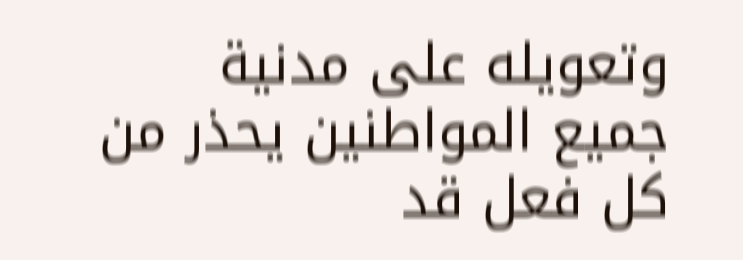وتعويله على مدنية جميع المواطنين يحذر من كل فعل قد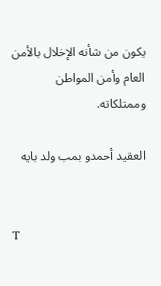يكون من شأنه الإخلال بالأمن العام وأمن المواطن وممتلكاته.

العقيد أحمدو بمب ولد بايه


T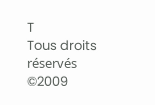T
Tous droits réservés ©2009